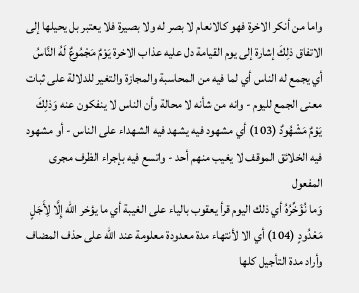واما من أنكر الاخرة فهو كالانعام لا بصر له ولا بصيرة فلا يعتبر بل يحيلها إلى الاتفاق ذلِكَ إشارة إلى يوم القيامة دل عليه عذاب الاخرة يَوْمٌ مَجْمُوعٌ لَهُ النَّاسُ أي يجمع له الناس أي لما فيه من المحاسبة والمجازة والتغير للدلالة على ثبات معنى الجمع لليوم - وانه من شأنه لا محالة وأن الناس لا ينفكون عنه وَذلِكَ يَوْمٌ مَشْهُودٌ (103) أي مشهود فيه يشهد فيه الشهداء على الناس - أو مشهود فيه الخلائق الموقف لا يغيب منهم أحد - واتسع فيه بإجراء الظرف مجرى المفعول
وَما نُؤَخِّرُهُ أي ذلك اليوم قرأ يعقوب بالياء على الغيبة أي ما يؤخر الله إِلَّا لِأَجَلٍ مَعْدُودٍ (104) أي الا لأنتهاء مدة معدودة معلومة عند الله على حذف المضاف وأراد مدة التأجيل كلها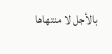بالأجل لا منتهاها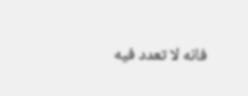فانه لا تعدد فيه